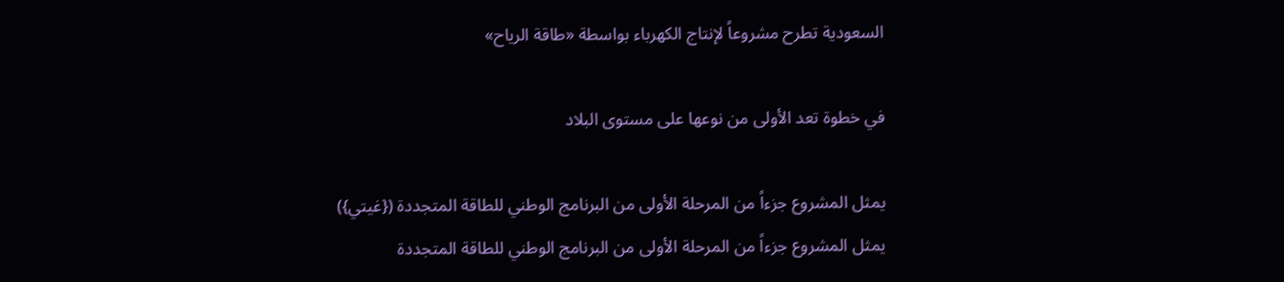السعودية تطرح مشروعاً لإنتاج الكهرباء بواسطة «طاقة الرياح»

في خطوة تعد الأولى من نوعها على مستوى البلاد

يمثل المشروع جزءاً من المرحلة الأولى من البرنامج الوطني للطاقة المتجددة ({غيتي})
يمثل المشروع جزءاً من المرحلة الأولى من البرنامج الوطني للطاقة المتجددة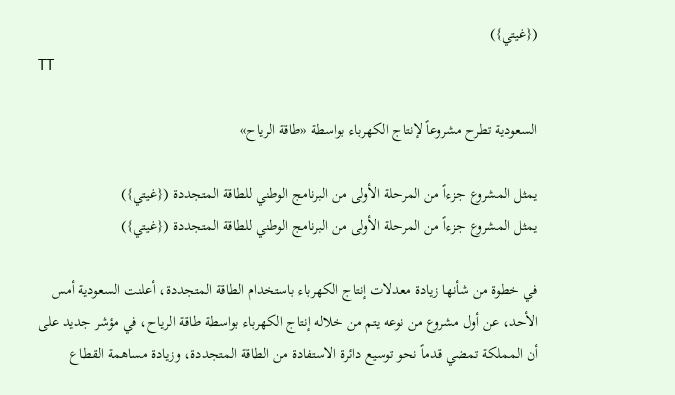({غيتي})
TT

السعودية تطرح مشروعاً لإنتاج الكهرباء بواسطة «طاقة الرياح»

يمثل المشروع جزءاً من المرحلة الأولى من البرنامج الوطني للطاقة المتجددة ({غيتي})
يمثل المشروع جزءاً من المرحلة الأولى من البرنامج الوطني للطاقة المتجددة ({غيتي})

في خطوة من شأنها زيادة معدلات إنتاج الكهرباء باستخدام الطاقة المتجددة، أعلنت السعودية أمس الأحد، عن أول مشروع من نوعه يتم من خلاله إنتاج الكهرباء بواسطة طاقة الرياح، في مؤشر جديد على أن المملكة تمضي قدماً نحو توسيع دائرة الاستفادة من الطاقة المتجددة، وزيادة مساهمة القطاع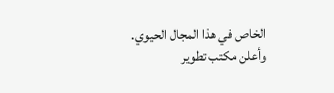الخاص في هذا المجال الحيوي.
وأعلن مكتب تطوير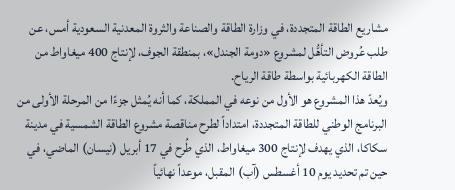مشاريع الطاقة المتجددة، في وزارة الطاقة والصناعة والثروة المعدنية السعودية أمس، عن طلب عُروض التأهُّل لمشروع «دومة الجندل»، بمنطقة الجوف، لإنتاج 400 ميغاواط من الطاقة الكهربائية بواسطة طاقة الرياح.
ويُعدّ هذا المشروع هو الأول من نوعه في المملكة، كما أنه يُمثل جزءًا من المرحلة الأولى من البرنامج الوطني للطاقة المتجددة، امتداداً لطرح مناقصة مشروع الطاقة الشمسية في مدينة سكاكا، الذي يهدف لإنتاج 300 ميغاواط، الذي طُرح في 17 أبريل (نيسان) الماضي، في حين تم تحديد يوم 10 أغسطس (آب) المقبل، موعداً نهائياً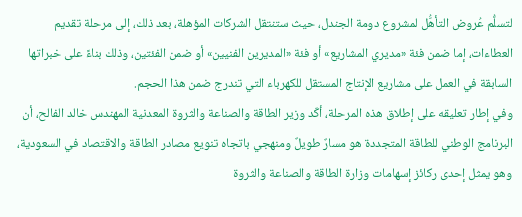لتسلُّم عُروض التأهُّل لمشروع دومة الجندل، حيث ستنتقل الشركات المؤهلة، بعد ذلك، إلى مرحلة تقديم العطاءات، إما ضمن فئة «مديري المشاريع» أو فئة «المديرين الفنيين» أو ضمن الفئتين، وذلك بناءً على خبراتها السابقة في العمل على مشاريع الإنتاج المستقل للكهرباء التي تندرج ضمن هذا الحجم.
وفي إطار تعليقه على إطلاق هذه المرحلة، أكّد وزير الطاقة والصناعة والثروة المعدنية المهندس خالد الفالح، أن البرنامج الوطني للطاقة المتجددة هو مسارٌ طويلٌ ومنهجي باتجاه تنويع مصادر الطاقة والاقتصاد في السعودية، وهو يمثل إحدى ركائز إسهامات وزارة الطاقة والصناعة والثروة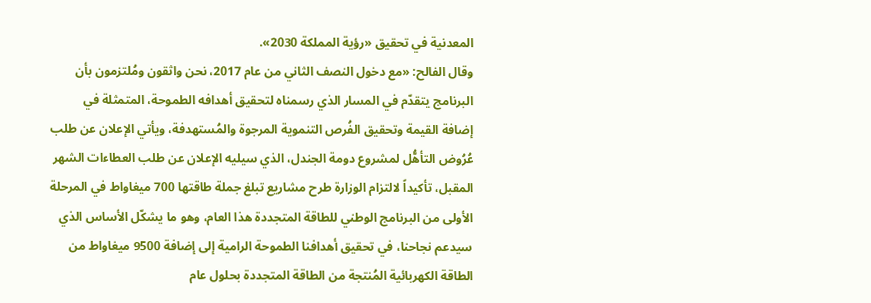المعدنية في تحقيق «رؤية المملكة 2030».
وقال الفالح: «مع دخول النصف الثاني من عام 2017، نحن واثقون ومُلتزمون بأن البرنامج يتقدّم في المسار الذي رسمناه لتحقيق أهدافه الطموحة، المتمثلة في إضافة القيمة وتحقيق الفُرص التنموية المرجوة والمُستهدفة، ويأتي الإعلان عن طلب عُرُوض التأهُّل لمشروع دومة الجندل، الذي سيليه الإعلان عن طلب العطاءات الشهر المقبل، تأكيداً لالتزام الوزارة طرح مشاريع تبلغ جملة طاقتها 700 ميغاواط في المرحلة الأولى من البرنامج الوطني للطاقة المتجددة هذا العام، وهو ما يشكّل الأساس الذي سيدعم نجاحنا، في تحقيق أهدافنا الطموحة الرامية إلى إضافة 9500 ميغاواط من الطاقة الكهربائية المُنتجة من الطاقة المتجددة بحلول عام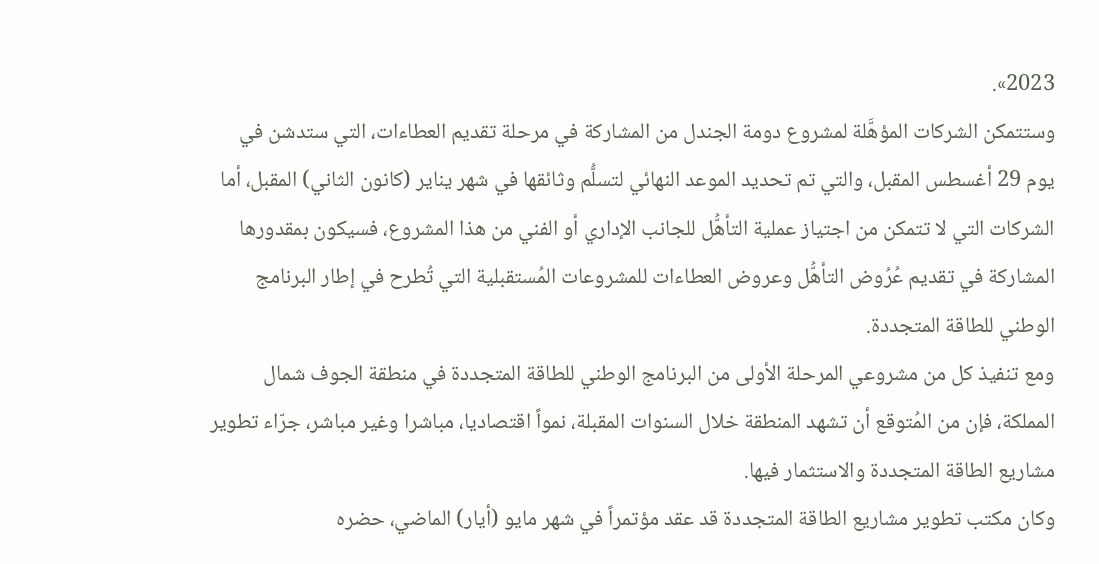2023».
وستتمكن الشركات المؤهَّلة لمشروع دومة الجندل من المشاركة في مرحلة تقديم العطاءات، التي ستدشن في يوم 29 أغسطس المقبل، والتي تم تحديد الموعد النهائي لتسلُّم وثائقها في شهر يناير (كانون الثاني) المقبل، أما الشركات التي لا تتمكن من اجتياز عملية التأهُّل للجانب الإداري أو الفني من هذا المشروع، فسيكون بمقدورها المشاركة في تقديم عُرُوض التأهُّل وعروض العطاءات للمشروعات المُستقبلية التي تُطرح في إطار البرنامج الوطني للطاقة المتجددة.
ومع تنفيذ كل من مشروعي المرحلة الأولى من البرنامج الوطني للطاقة المتجددة في منطقة الجوف شمال المملكة، فإن من المُتوقع أن تشهد المنطقة خلال السنوات المقبلة، نمواً اقتصاديا، مباشرا وغير مباشر، جرّاء تطوير مشاريع الطاقة المتجددة والاستثمار فيها.
وكان مكتب تطوير مشاريع الطاقة المتجددة قد عقد مؤتمراً في شهر مايو (أيار) الماضي، حضره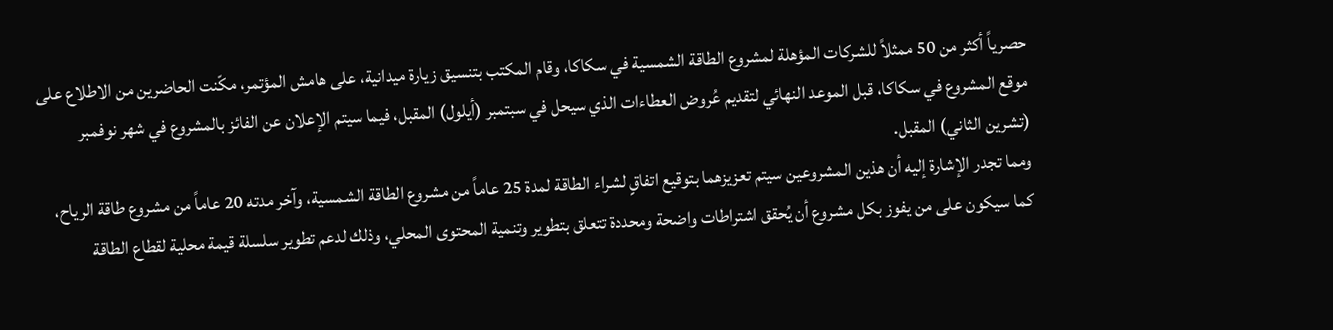حصرياً أكثر من 50 ممثلاً للشركات المؤهلة لمشروع الطاقة الشمسية في سكاكا، وقام المكتب بتنسيق زيارة ميدانية، على هامش المؤتمر، مكّنت الحاضرين من الاطلاع على موقع المشروع في سكاكا، قبل الموعد النهائي لتقديم عُروض العطاءات الذي سيحل في سبتمبر (أيلول) المقبل، فيما سيتم الإعلان عن الفائز بالمشروع في شهر نوفمبر (تشرين الثاني) المقبل.
ومما تجدر الإشارة إليه أن هذين المشروعين سيتم تعزيزهما بتوقيع اتفاقٍ لشراء الطاقة لمدة 25 عاماً من مشروع الطاقة الشمسية، وآخر مدته 20 عاماً من مشروع طاقة الرياح، كما سيكون على من يفوز بكل مشروع أن يُحقق اشتراطات واضحة ومحددة تتعلق بتطوير وتنمية المحتوى المحلي، وذلك لدعم تطوير سلسلة قيمة محلية لقطاع الطاقة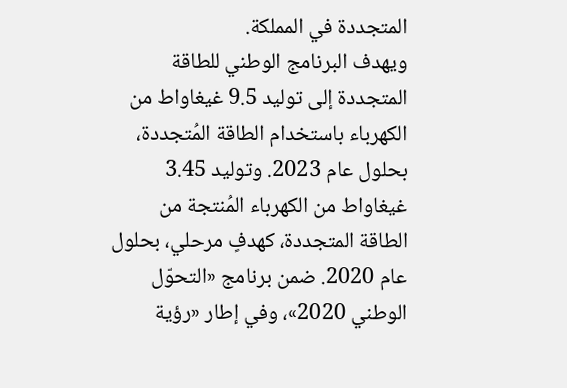المتجددة في المملكة.
ويهدف البرنامج الوطني للطاقة المتجددة إلى توليد 9.5 غيغاواط من الكهرباء باستخدام الطاقة المُتجددة، بحلول عام 2023. وتوليد 3.45 غيغاواط من الكهرباء المُنتجة من الطاقة المتجددة، كهدفٍ مرحلي، بحلول عام 2020. ضمن برنامج «التحوّل الوطني 2020»، وفي إطار «رؤية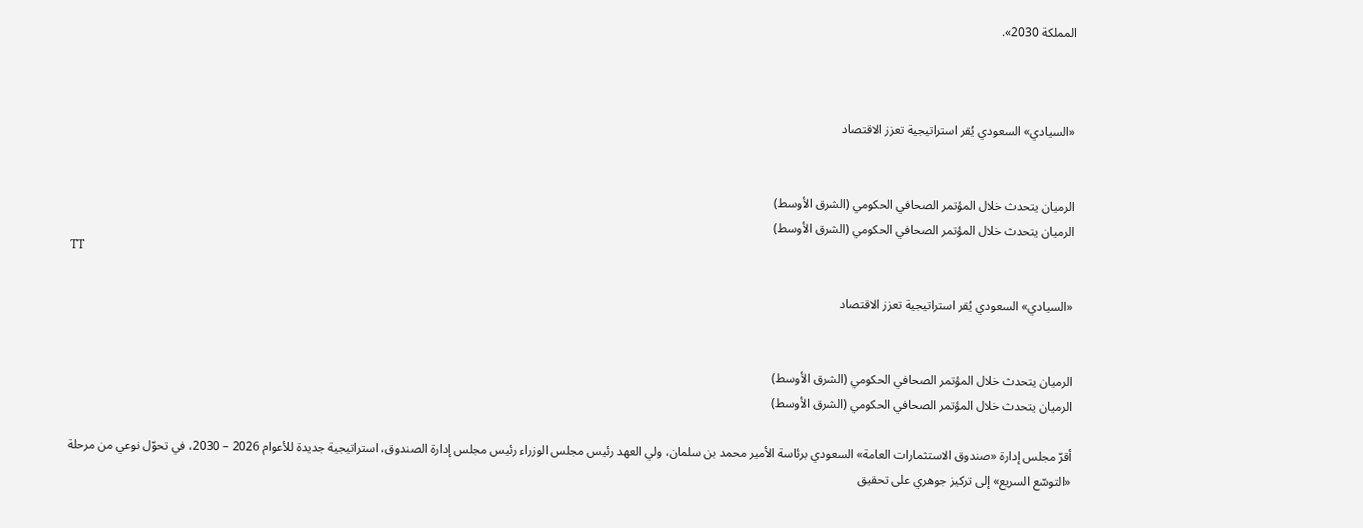المملكة 2030».



«السيادي» السعودي يُقر استراتيجية تعزز الاقتصاد


الرميان يتحدث خلال المؤتمر الصحافي الحكومي (الشرق الأوسط)
الرميان يتحدث خلال المؤتمر الصحافي الحكومي (الشرق الأوسط)
TT

«السيادي» السعودي يُقر استراتيجية تعزز الاقتصاد


الرميان يتحدث خلال المؤتمر الصحافي الحكومي (الشرق الأوسط)
الرميان يتحدث خلال المؤتمر الصحافي الحكومي (الشرق الأوسط)

أقرّ مجلس إدارة «صندوق الاستثمارات العامة» السعودي برئاسة الأمير محمد بن سلمان، ولي العهد رئيس مجلس الوزراء رئيس مجلس إدارة الصندوق، استراتيجية جديدة للأعوام 2026 – 2030، في تحوّل نوعي من مرحلة «التوسّع السريع» إلى تركيز جوهري على تحقيق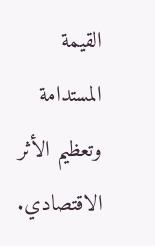القيمة المستدامة وتعظيم الأثر الاقتصادي.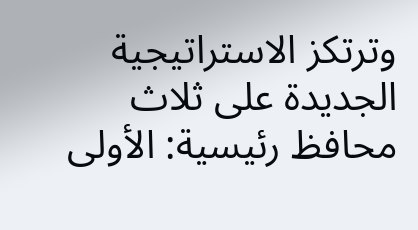وترتكز الاستراتيجية الجديدة على ثلاث محافظ رئيسية: الأولى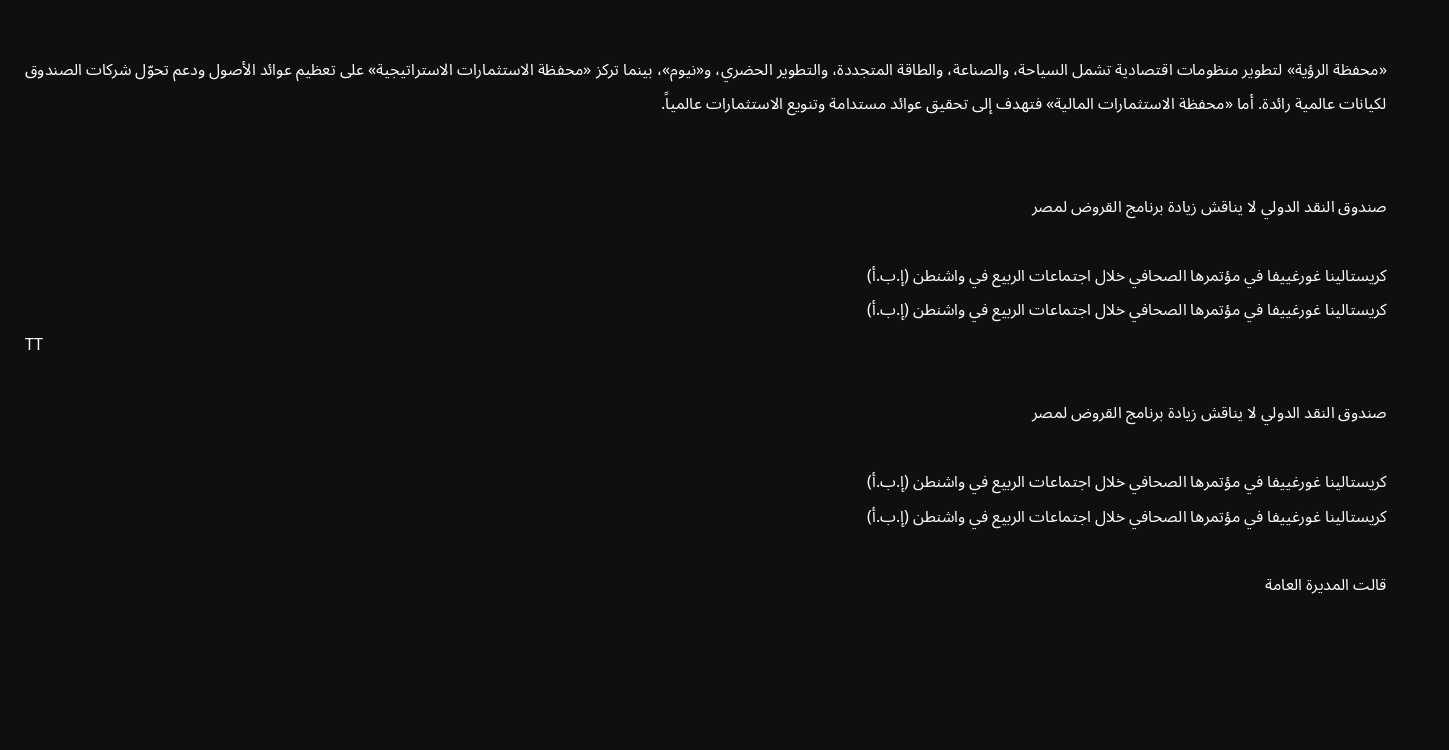«محفظة الرؤية» لتطوير منظومات اقتصادية تشمل السياحة، والصناعة، والطاقة المتجددة، والتطوير الحضري، و«نيوم»، بينما تركز «محفظة الاستثمارات الاستراتيجية» على تعظيم عوائد الأصول ودعم تحوّل شركات الصندوق لكيانات عالمية رائدة. أما «محفظة الاستثمارات المالية» فتهدف إلى تحقيق عوائد مستدامة وتنويع الاستثمارات عالمياً.


صندوق النقد الدولي لا يناقش زيادة برنامج القروض لمصر

كريستالينا غورغييفا في مؤتمرها الصحافي خلال اجتماعات الربيع في واشنطن (إ.ب.أ)
كريستالينا غورغييفا في مؤتمرها الصحافي خلال اجتماعات الربيع في واشنطن (إ.ب.أ)
TT

صندوق النقد الدولي لا يناقش زيادة برنامج القروض لمصر

كريستالينا غورغييفا في مؤتمرها الصحافي خلال اجتماعات الربيع في واشنطن (إ.ب.أ)
كريستالينا غورغييفا في مؤتمرها الصحافي خلال اجتماعات الربيع في واشنطن (إ.ب.أ)

قالت المديرة العامة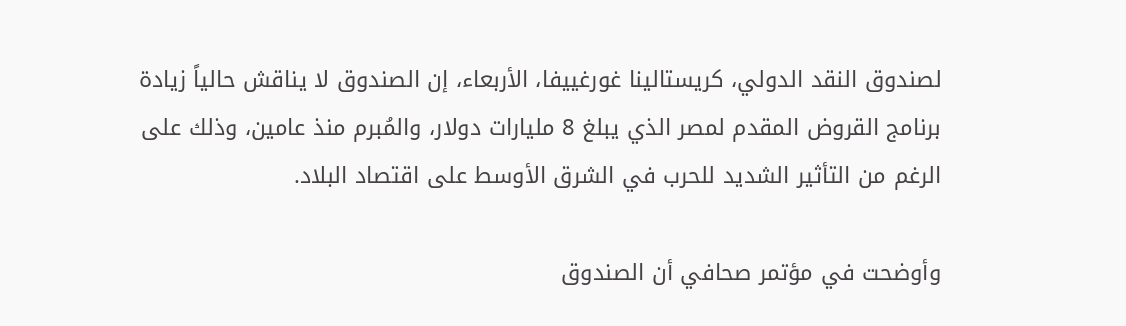لصندوق النقد الدولي، كريستالينا غورغييفا، الأربعاء، إن الصندوق لا يناقش حالياً زيادة برنامج القروض المقدم لمصر الذي يبلغ 8 مليارات دولار، والمُبرم منذ عامين، وذلك على الرغم من التأثير الشديد للحرب في الشرق الأوسط على اقتصاد البلاد.

وأوضحت في مؤتمر صحافي أن الصندوق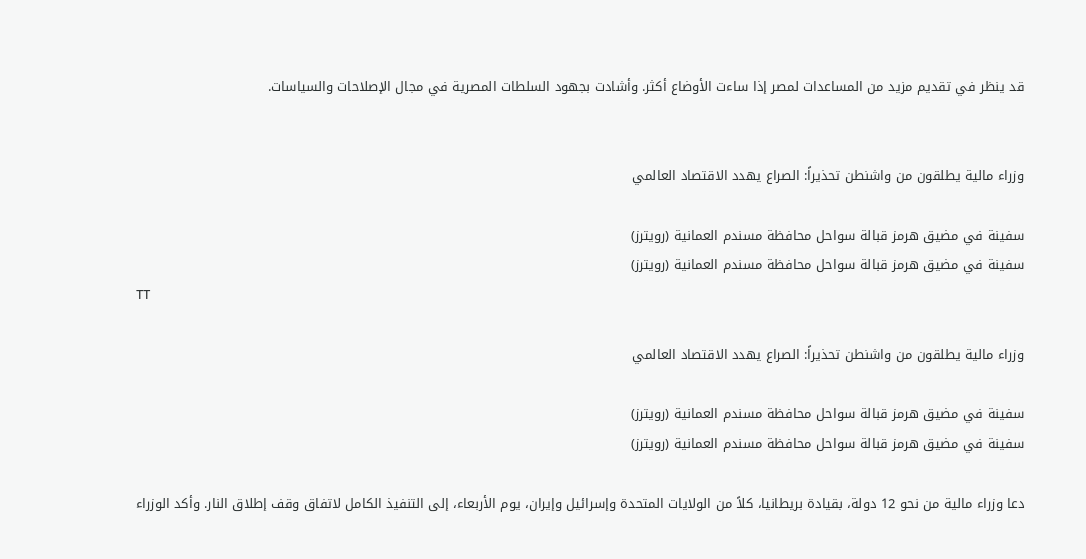قد ينظر في تقديم مزيد من المساعدات لمصر إذا ساءت الأوضاع أكثر. وأشادت بجهود السلطات المصرية في مجال الإصلاحات والسياسات.


وزراء مالية يطلقون من واشنطن تحذيراً: الصراع يهدد الاقتصاد العالمي

سفينة في مضيق هرمز قبالة سواحل محافظة مسندم العمانية (رويترز)
سفينة في مضيق هرمز قبالة سواحل محافظة مسندم العمانية (رويترز)
TT

وزراء مالية يطلقون من واشنطن تحذيراً: الصراع يهدد الاقتصاد العالمي

سفينة في مضيق هرمز قبالة سواحل محافظة مسندم العمانية (رويترز)
سفينة في مضيق هرمز قبالة سواحل محافظة مسندم العمانية (رويترز)

دعا وزراء مالية من نحو 12 دولة، بقيادة بريطانيا، كلاً من الولايات المتحدة وإسرائيل وإيران، يوم الأربعاء، إلى التنفيذ الكامل لاتفاق وقف إطلاق النار. وأكد الوزراء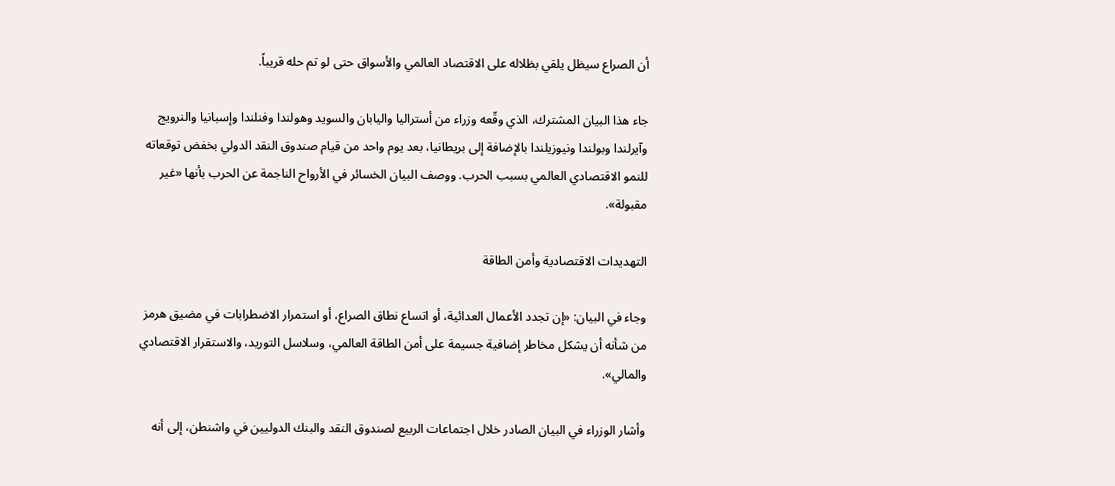أن الصراع سيظل يلقي بظلاله على الاقتصاد العالمي والأسواق حتى لو تم حله قريباً.

جاء هذا البيان المشترك، الذي وقّعه وزراء من أستراليا واليابان والسويد وهولندا وفنلندا وإسبانيا والنرويج وآيرلندا وبولندا ونيوزيلندا بالإضافة إلى بريطانيا، بعد يوم واحد من قيام صندوق النقد الدولي بخفض توقعاته للنمو الاقتصادي العالمي بسبب الحرب. ووصف البيان الخسائر في الأرواح الناجمة عن الحرب بأنها «غير مقبولة».

التهديدات الاقتصادية وأمن الطاقة

وجاء في البيان: «إن تجدد الأعمال العدائية، أو اتساع نطاق الصراع، أو استمرار الاضطرابات في مضيق هرمز من شأنه أن يشكل مخاطر إضافية جسيمة على أمن الطاقة العالمي، وسلاسل التوريد، والاستقرار الاقتصادي والمالي».

وأشار الوزراء في البيان الصادر خلال اجتماعات الربيع لصندوق النقد والبنك الدوليين في واشنطن، إلى أنه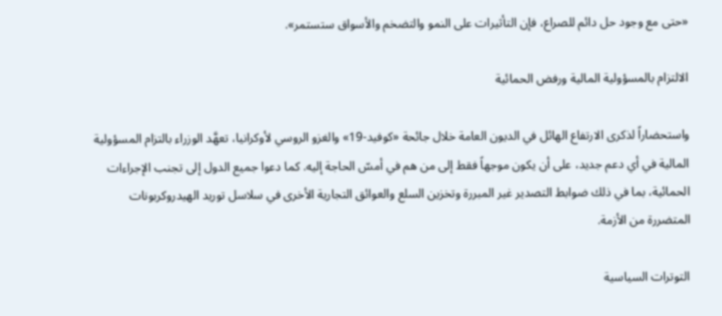«حتى مع وجود حل دائم للصراع، فإن التأثيرات على النمو والتضخم والأسواق ستستمر».

الالتزام بالمسؤولية المالية ورفض الحمائية

واستحضاراً لذكرى الارتفاع الهائل في الديون العامة خلال جائحة «كوفيد-19» والغزو الروسي لأوكرانيا، تعهَّد الوزراء بالتزام المسؤولية المالية في أي دعم جديد، على أن يكون موجهاً فقط إلى من هم في أمسّ الحاجة إليه. كما دعوا جميع الدول إلى تجنب الإجراءات الحمائية، بما في ذلك ضوابط التصدير غير المبررة وتخزين السلع والعوائق التجارية الأخرى في سلاسل توريد الهيدروكربونات المتضررة من الأزمة.

التوترات السياسية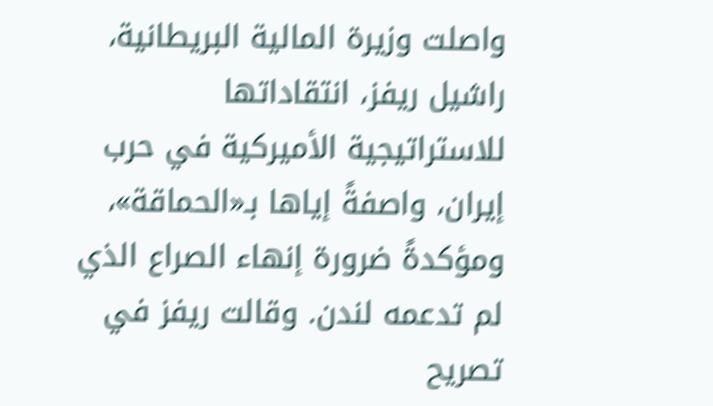واصلت وزيرة المالية البريطانية، راشيل ريفز، انتقاداتها للاستراتيجية الأميركية في حرب إيران، واصفةً إياها بـ«الحماقة»، ومؤكدةً ضرورة إنهاء الصراع الذي لم تدعمه لندن. وقالت ريفز في تصريح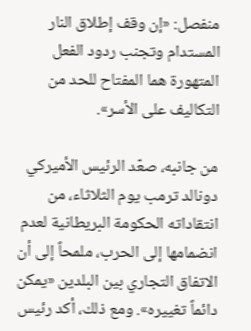منفصل: «إن وقف إطلاق النار المستدام وتجنب ردود الفعل المتهورة هما المفتاح للحد من التكاليف على الأسر».

من جانبه، صعّد الرئيس الأميركي دونالد ترمب يوم الثلاثاء، من انتقاداته الحكومة البريطانية لعدم انضمامها إلى الحرب، ملمحاً إلى أن الاتفاق التجاري بين البلدين «يمكن دائماً تغييره». ومع ذلك، أكد رئيس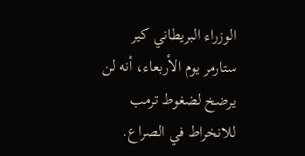الوزراء البريطاني كير ستارمر يوم الأربعاء، أنه لن يرضخ لضغوط ترمب للانخراط في الصراع.